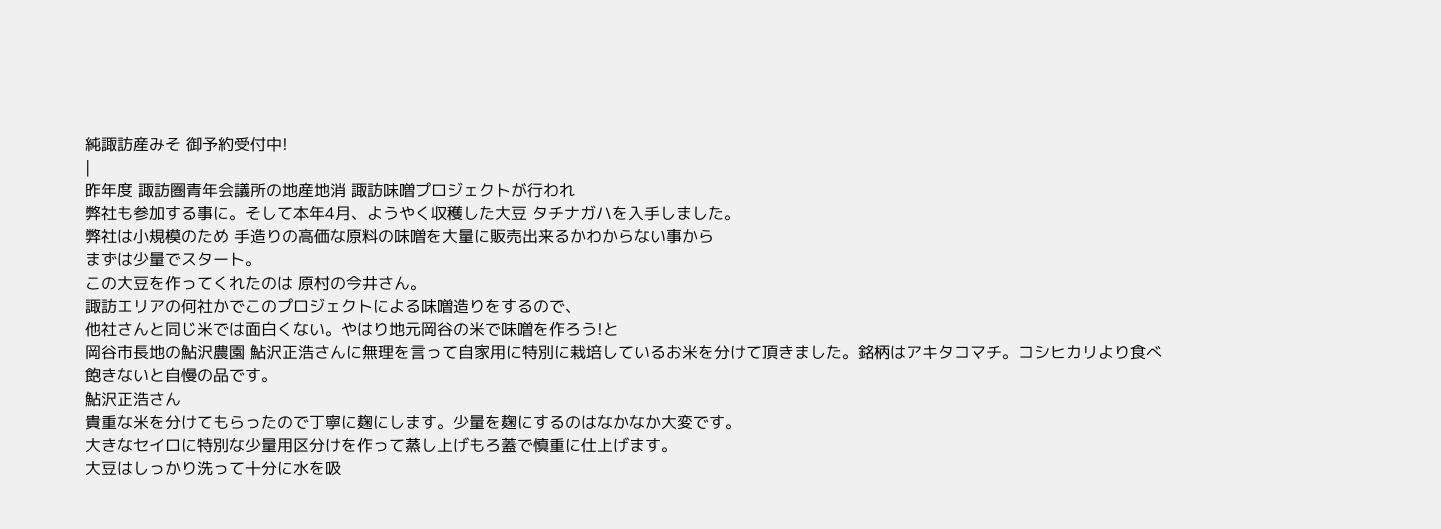純諏訪産みそ 御予約受付中!
|
昨年度 諏訪圏青年会議所の地産地消 諏訪味噌プロジェクトが行われ
弊社も参加する事に。そして本年4月、ようやく収穫した大豆 タチナガハを入手しました。
弊社は小規模のため 手造りの高価な原料の味噌を大量に販売出来るかわからない事から
まずは少量でスタート。
この大豆を作ってくれたのは 原村の今井さん。
諏訪エリアの何社かでこのプロジェクトによる味噌造りをするので、
他社さんと同じ米では面白くない。やはり地元岡谷の米で味噌を作ろう!と
岡谷市長地の鮎沢農園 鮎沢正浩さんに無理を言って自家用に特別に栽培しているお米を分けて頂きました。銘柄はアキタコマチ。コシヒカリより食べ飽きないと自慢の品です。
鮎沢正浩さん
貴重な米を分けてもらったので丁寧に麹にします。少量を麹にするのはなかなか大変です。
大きなセイロに特別な少量用区分けを作って蒸し上げもろ蓋で慎重に仕上げます。
大豆はしっかり洗って十分に水を吸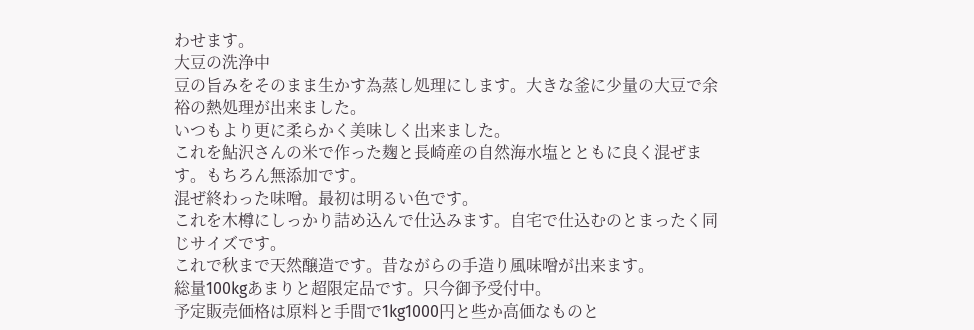わせます。
大豆の洗浄中
豆の旨みをそのまま生かす為蒸し処理にします。大きな釜に少量の大豆で余裕の熱処理が出来ました。
いつもより更に柔らかく美味しく出来ました。
これを鮎沢さんの米で作った麹と長崎産の自然海水塩とともに良く混ぜます。もちろん無添加です。
混ぜ終わった味噌。最初は明るい色です。
これを木樽にしっかり詰め込んで仕込みます。自宅で仕込むのとまったく同じサイズです。
これで秋まで天然醸造です。昔ながらの手造り風味噌が出来ます。
総量100kgあまりと超限定品です。只今御予受付中。
予定販売価格は原料と手間で1kg1000円と些か高価なものと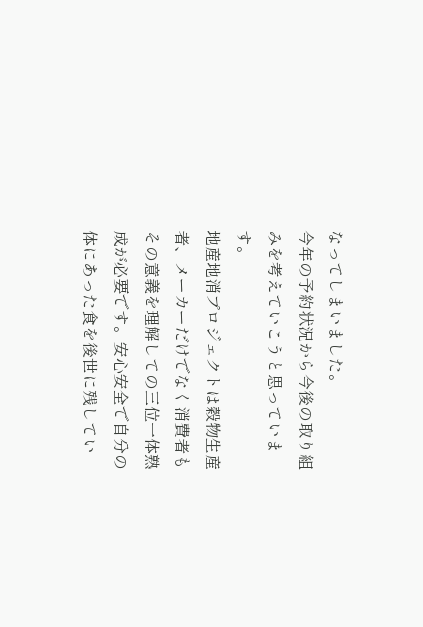なってしまいました。
今年の予約状況から今後の取り組みを考えていこうと思っています。
地産地消プロジェクトは穀物生産者、メーカーだけでなく消費者もその意義を理解しての三位一体熟成が必要です。安心安全で自分の体にあった食を後世に残してい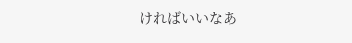ければいいなあ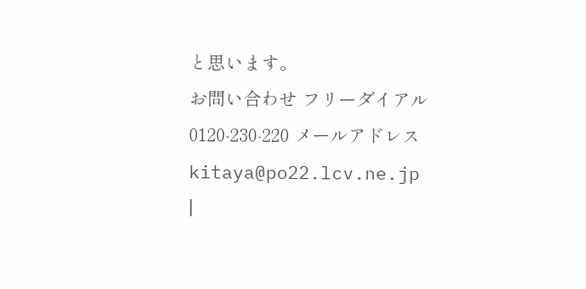と思います。
お問い合わせ フリーダイアル 0120-230-220 メールアドレス kitaya@po22.lcv.ne.jp
|